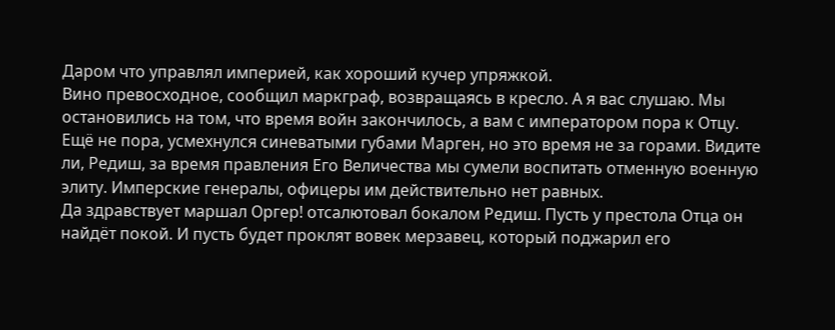Даром что управлял империей, как хороший кучер упряжкой.
Вино превосходное, сообщил маркграф, возвращаясь в кресло. А я вас слушаю. Мы остановились на том, что время войн закончилось, а вам с императором пора к Отцу.
Ещё не пора, усмехнулся синеватыми губами Марген, но это время не за горами. Видите ли, Редиш, за время правления Его Величества мы сумели воспитать отменную военную элиту. Имперские генералы, офицеры им действительно нет равных.
Да здравствует маршал Оргер! отсалютовал бокалом Редиш. Пусть у престола Отца он найдёт покой. И пусть будет проклят вовек мерзавец, который поджарил его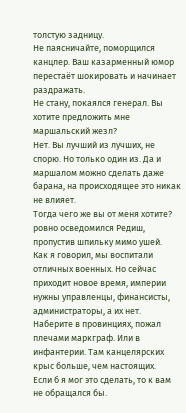толстую задницу.
Не паясничайте, поморщился канцлер. Ваш казарменный юмор перестаёт шокировать и начинает раздражать.
Не стану, покаялся генерал. Вы хотите предложить мне маршальский жезл?
Нет. Вы лучший из лучших, не спорю. Но только один из. Да и маршалом можно сделать даже барана, на происходящее это никак не влияет.
Тогда чего же вы от меня хотите? ровно осведомился Редиш, пропустив шпильку мимо ушей.
Как я говорил, мы воспитали отличных военных. Но сейчас приходит новое время, империи нужны управленцы, финансисты, администраторы, а их нет.
Наберите в провинциях, пожал плечами маркграф. Или в инфантерии. Там канцелярских крыс больше, чем настоящих.
Если б я мог это сделать, то к вам не обращался бы.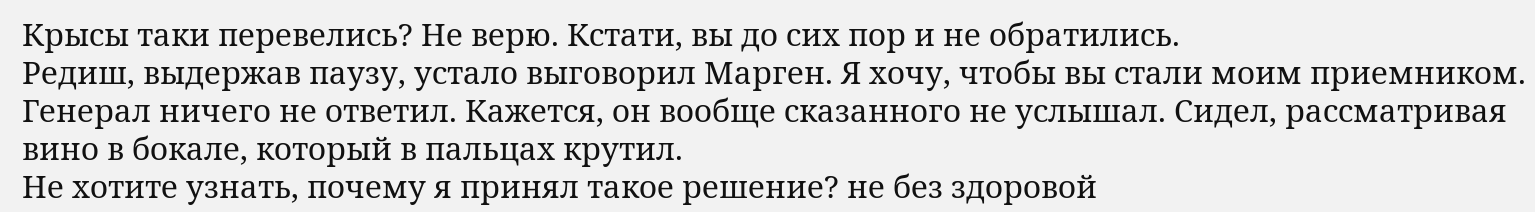Крысы таки перевелись? Не верю. Кстати, вы до сих пор и не обратились.
Редиш, выдержав паузу, устало выговорил Марген. Я хочу, чтобы вы стали моим приемником.
Генерал ничего не ответил. Кажется, он вообще сказанного не услышал. Сидел, рассматривая вино в бокале, который в пальцах крутил.
Не хотите узнать, почему я принял такое решение? не без здоровой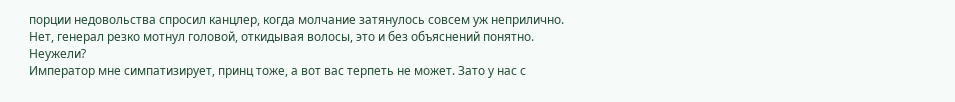порции недовольства спросил канцлер, когда молчание затянулось совсем уж неприлично.
Нет, генерал резко мотнул головой, откидывая волосы, это и без объяснений понятно.
Неужели?
Император мне симпатизирует, принц тоже, а вот вас терпеть не может. Зато у нас с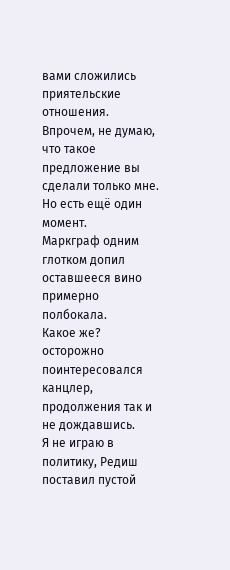вами сложились приятельские отношения. Впрочем, не думаю, что такое предложение вы сделали только мне. Но есть ещё один момент.
Маркграф одним глотком допил оставшееся вино примерно полбокала.
Какое же? осторожно поинтересовался канцлер, продолжения так и не дождавшись.
Я не играю в политику, Редиш поставил пустой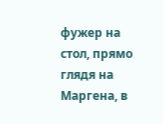фужер на стол, прямо глядя на Маргена, в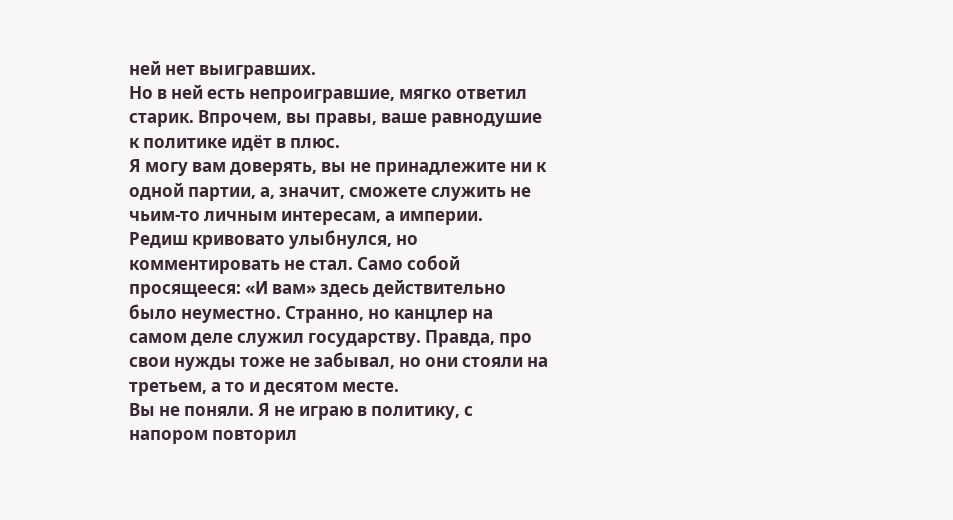ней нет выигравших.
Но в ней есть непроигравшие, мягко ответил старик. Впрочем, вы правы, ваше равнодушие к политике идёт в плюс.
Я могу вам доверять, вы не принадлежите ни к одной партии, а, значит, сможете служить не чьим-то личным интересам, а империи.
Редиш кривовато улыбнулся, но комментировать не стал. Само собой просящееся: «И вам» здесь действительно было неуместно. Странно, но канцлер на самом деле служил государству. Правда, про свои нужды тоже не забывал, но они стояли на третьем, а то и десятом месте.
Вы не поняли. Я не играю в политику, с напором повторил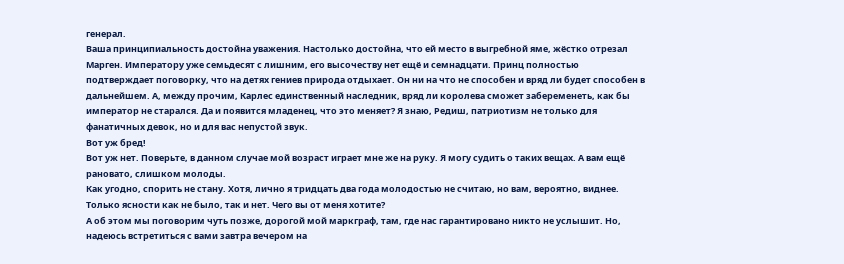генерал.
Ваша принципиальность достойна уважения. Настолько достойна, что ей место в выгребной яме, жёстко отрезал Марген. Императору уже семьдесят с лишним, его высочеству нет ещё и семнадцати. Принц полностью подтверждает поговорку, что на детях гениев природа отдыхает. Он ни на что не способен и вряд ли будет способен в дальнейшем. А, между прочим, Карлес единственный наследник, вряд ли королева сможет забеременеть, как бы император не старался. Да и появится младенец, что это меняет? Я знаю, Редиш, патриотизм не только для фанатичных девок, но и для вас непустой звук.
Вот уж бред!
Вот уж нет. Поверьте, в данном случае мой возраст играет мне же на руку. Я могу судить о таких вещах. А вам ещё рановато, слишком молоды.
Как угодно, спорить не стану. Хотя, лично я тридцать два года молодостью не считаю, но вам, вероятно, виднее. Только ясности как не было, так и нет. Чего вы от меня хотите?
А об этом мы поговорим чуть позже, дорогой мой маркграф, там, где нас гарантировано никто не услышит. Но, надеюсь встретиться с вами завтра вечером на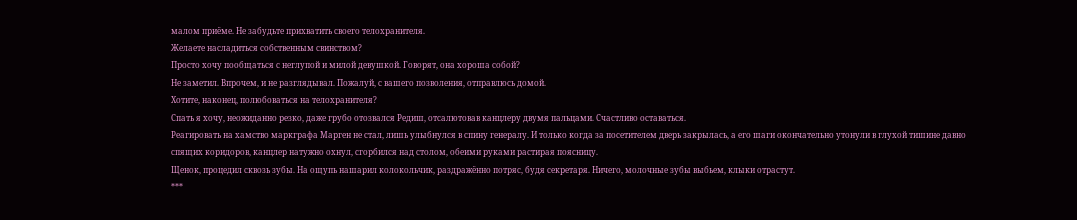малом приёме. Не забудьте прихватить своего телохранителя.
Желаете насладиться собственным свинством?
Просто хочу пообщаться с неглупой и милой девушкой. Говорят, она хороша собой?
Не заметил. Впрочем, и не разглядывал. Пожалуй, с вашего позволения, отправлюсь домой.
Хотите, наконец, полюбоваться на телохранителя?
Спать я хочу, неожиданно резко, даже грубо отозвался Редиш, отсалютовав канцлеру двумя пальцами. Счастливо оставаться.
Реагировать на хамство маркграфа Марген не стал, лишь улыбнулся в спину генералу. И только когда за посетителем дверь закрылась, а его шаги окончательно утонули в глухой тишине давно спящих коридоров, канцлер натужно охнул, сгорбился над столом, обеими руками растирая поясницу.
Щенок, процедил сквозь зубы. На ощупь нашарил колокольчик, раздражённо потряс, будя секретаря. Ничего, молочные зубы выбьем, клыки отрастут.
***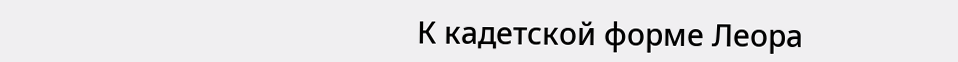К кадетской форме Леора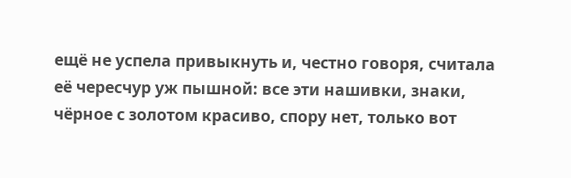ещё не успела привыкнуть и, честно говоря, считала её чересчур уж пышной: все эти нашивки, знаки, чёрное с золотом красиво, спору нет, только вот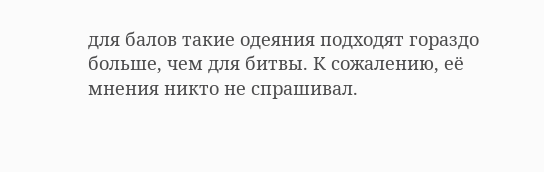для балов такие одеяния подходят гораздо больше, чем для битвы. К сожалению, её мнения никто не спрашивал.